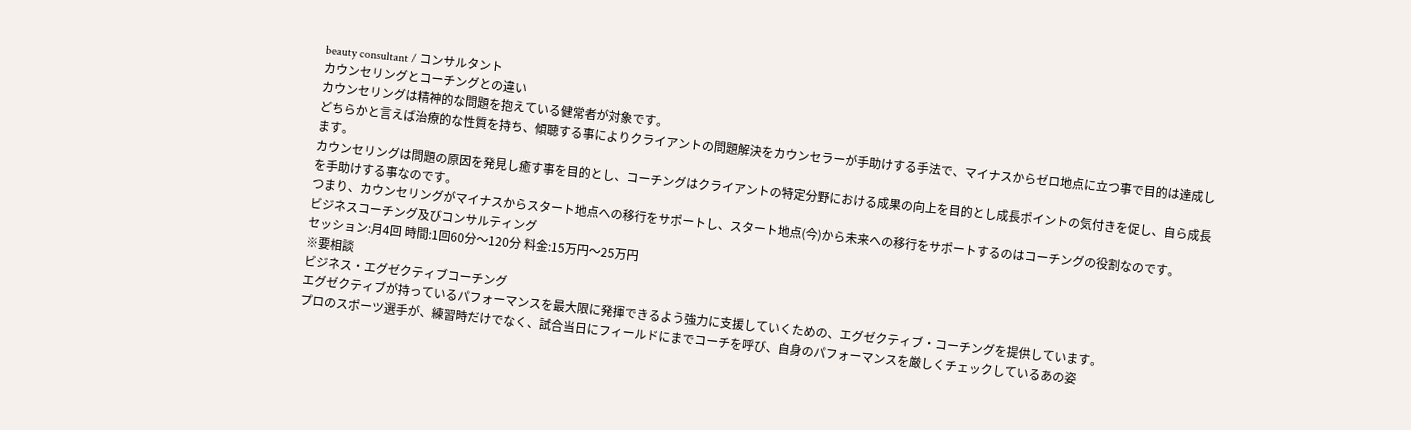beauty consultant / コンサルタント
カウンセリングとコーチングとの違い
カウンセリングは精神的な問題を抱えている健常者が対象です。
どちらかと言えば治療的な性質を持ち、傾聴する事によりクライアントの問題解決をカウンセラーが手助けする手法で、マイナスからゼロ地点に立つ事で目的は達成します。
カウンセリングは問題の原因を発見し癒す事を目的とし、コーチングはクライアントの特定分野における成果の向上を目的とし成長ポイントの気付きを促し、自ら成長を手助けする事なのです。
つまり、カウンセリングがマイナスからスタート地点への移行をサポートし、スタート地点(今)から未来への移行をサポートするのはコーチングの役割なのです。
ビジネスコーチング及びコンサルティング
セッション:月4回 時間:1回60分〜120分 料金:15万円〜25万円
※要相談
ビジネス・エグゼクティブコーチング
エグゼクティブが持っているパフォーマンスを最大限に発揮できるよう強力に支援していくための、エグゼクティブ・コーチングを提供しています。
プロのスポーツ選手が、練習時だけでなく、試合当日にフィールドにまでコーチを呼び、自身のパフォーマンスを厳しくチェックしているあの姿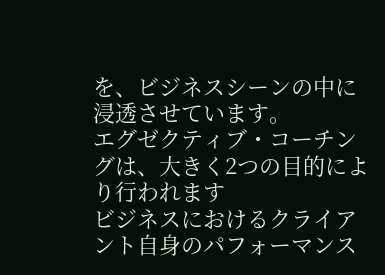を、ビジネスシーンの中に浸透させています。
エグゼクティブ・コーチングは、大きく2つの目的により行われます
ビジネスにおけるクライアント自身のパフォーマンス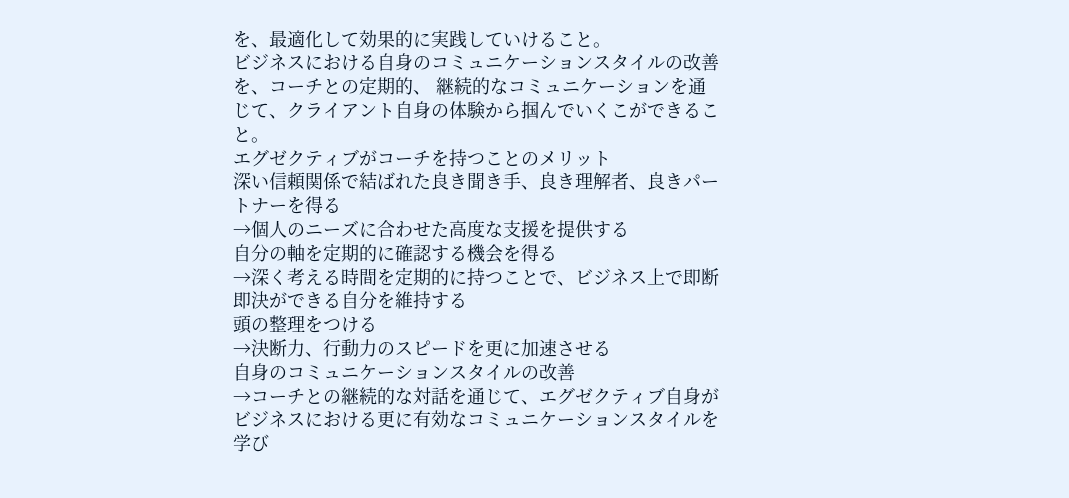を、最適化して効果的に実践していけること。
ビジネスにおける自身のコミュニケーションスタイルの改善を、コーチとの定期的、 継続的なコミュニケーションを通じて、クライアント自身の体験から掴んでいくこができること。
エグゼクティブがコーチを持つことのメリット
深い信頼関係で結ばれた良き聞き手、良き理解者、良きパートナーを得る
→個人のニーズに合わせた高度な支援を提供する
自分の軸を定期的に確認する機会を得る
→深く考える時間を定期的に持つことで、ビジネス上で即断即決ができる自分を維持する
頭の整理をつける
→決断力、行動力のスピードを更に加速させる
自身のコミュニケーションスタイルの改善
→コーチとの継続的な対話を通じて、エグゼクティブ自身がビジネスにおける更に有効なコミュニケーションスタイルを学び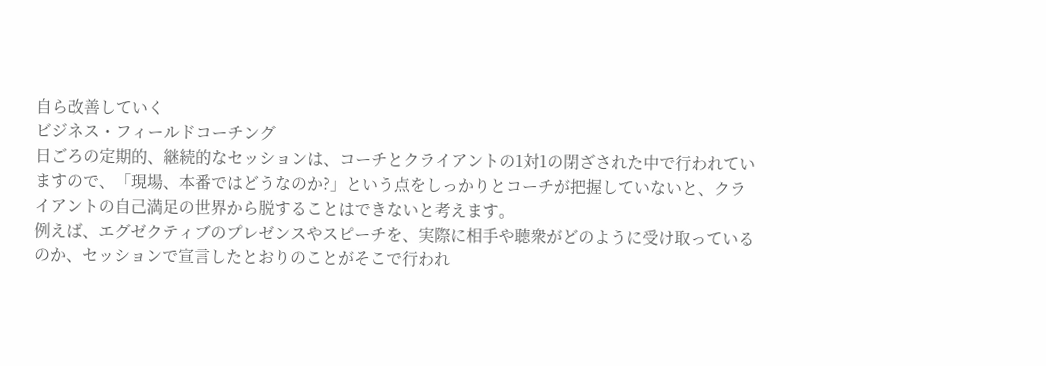自ら改善していく
ビジネス・フィールドコーチング
日ごろの定期的、継続的なセッションは、コーチとクライアントの1対1の閉ざされた中で行われていますので、「現場、本番ではどうなのか?」という点をしっかりとコーチが把握していないと、クライアントの自己満足の世界から脱することはできないと考えます。
例えば、エグゼクティブのプレゼンスやスピーチを、実際に相手や聴衆がどのように受け取っているのか、セッションで宣言したとおりのことがそこで行われ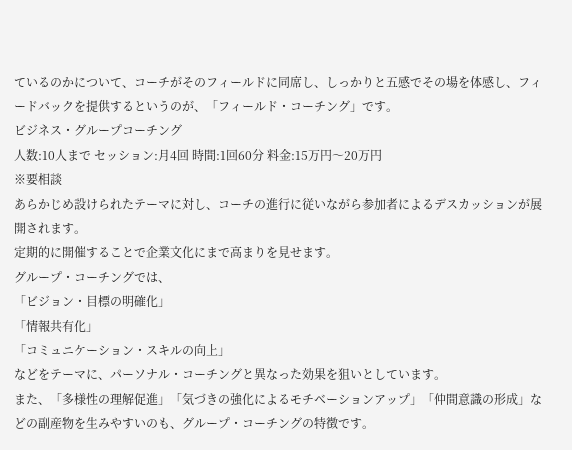ているのかについて、コーチがそのフィールドに同席し、しっかりと五感でその場を体感し、フィードバックを提供するというのが、「フィールド・コーチング」です。
ビジネス・グループコーチング
人数:10人まで セッション:月4回 時間:1回60分 料金:15万円〜20万円
※要相談
あらかじめ設けられたテーマに対し、コーチの進行に従いながら参加者によるデスカッションが展開されます。
定期的に開催することで企業文化にまで高まりを見せます。
グループ・コーチングでは、
「ビジョン・目標の明確化」
「情報共有化」
「コミュニケーション・スキルの向上」
などをテーマに、パーソナル・コーチングと異なった効果を狙いとしています。
また、「多様性の理解促進」「気づきの強化によるモチベーションアップ」「仲間意識の形成」などの副産物を生みやすいのも、グループ・コーチングの特徴です。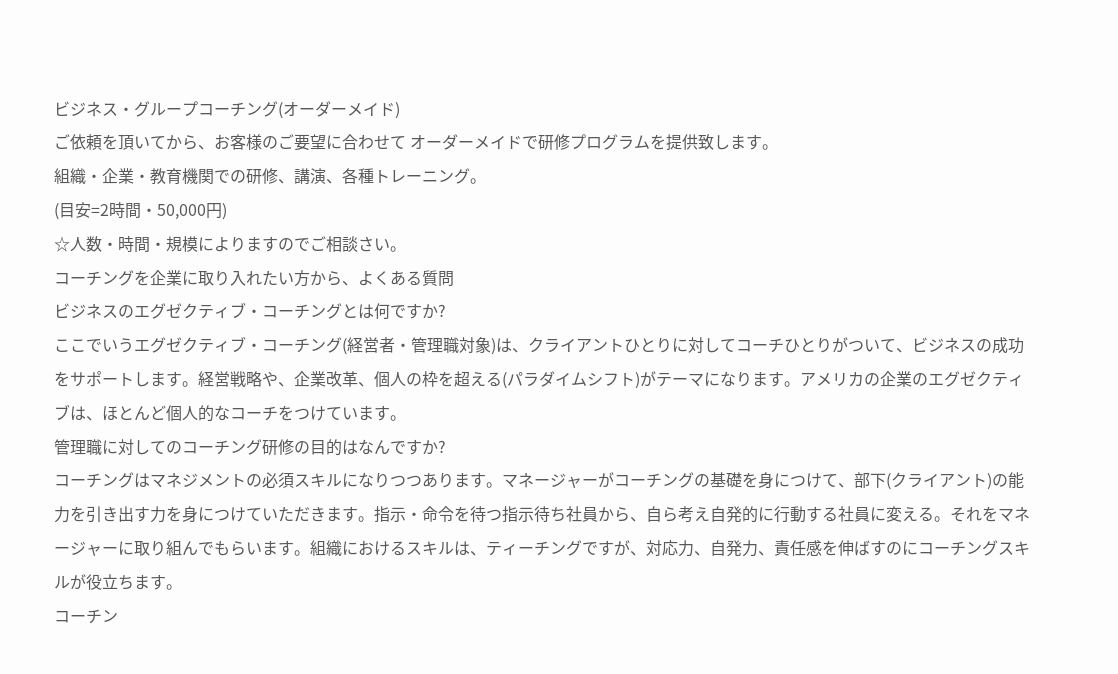ビジネス・グループコーチング(オーダーメイド)
ご依頼を頂いてから、お客様のご要望に合わせて オーダーメイドで研修プログラムを提供致します。
組織・企業・教育機関での研修、講演、各種トレーニング。
(目安=2時間・50,000円)
☆人数・時間・規模によりますのでご相談さい。
コーチングを企業に取り入れたい方から、よくある質問
ビジネスのエグゼクティブ・コーチングとは何ですか?
ここでいうエグゼクティブ・コーチング(経営者・管理職対象)は、クライアントひとりに対してコーチひとりがついて、ビジネスの成功をサポートします。経営戦略や、企業改革、個人の枠を超える(パラダイムシフト)がテーマになります。アメリカの企業のエグゼクティブは、ほとんど個人的なコーチをつけています。
管理職に対してのコーチング研修の目的はなんですか?
コーチングはマネジメントの必須スキルになりつつあります。マネージャーがコーチングの基礎を身につけて、部下(クライアント)の能力を引き出す力を身につけていただきます。指示・命令を待つ指示待ち社員から、自ら考え自発的に行動する社員に変える。それをマネージャーに取り組んでもらいます。組織におけるスキルは、ティーチングですが、対応力、自発力、責任感を伸ばすのにコーチングスキルが役立ちます。
コーチン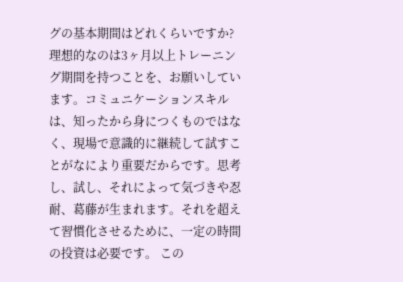グの基本期間はどれくらいですか?
理想的なのは3ヶ月以上トレーニング期間を持つことを、お願いしています。コミュニケーションスキルは、知ったから身につくものではなく、現場で意識的に継続して試すことがなにより重要だからです。思考し、試し、それによって気づきや忍耐、葛藤が生まれます。それを超えて習慣化させるために、一定の時間の投資は必要です。 この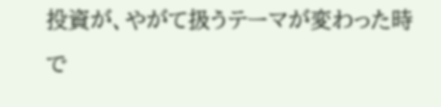投資が、やがて扱うテーマが変わった時で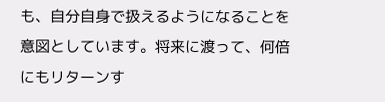も、自分自身で扱えるようになることを意図としています。将来に渡って、何倍にもリターンす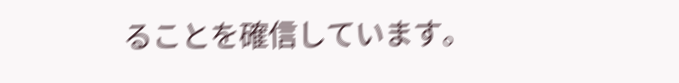ることを確信しています。